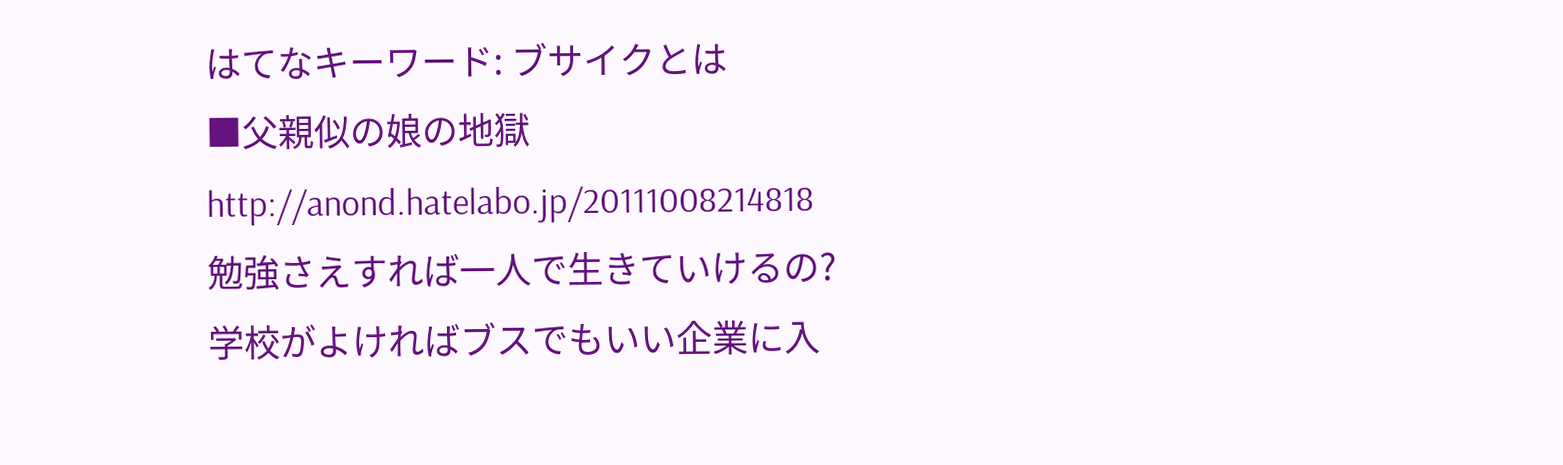はてなキーワード: ブサイクとは
■父親似の娘の地獄
http://anond.hatelabo.jp/20111008214818
勉強さえすれば一人で生きていけるの?学校がよければブスでもいい企業に入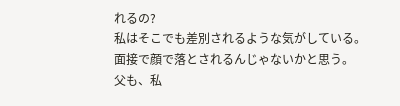れるの?
私はそこでも差別されるような気がしている。面接で顔で落とされるんじゃないかと思う。
父も、私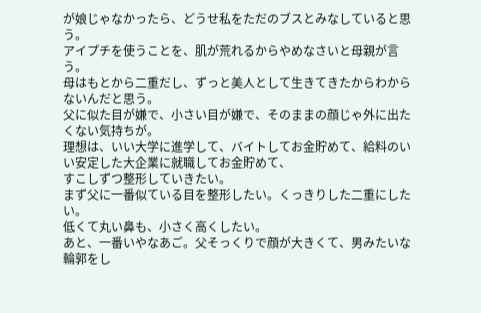が娘じゃなかったら、どうせ私をただのブスとみなしていると思う。
アイプチを使うことを、肌が荒れるからやめなさいと母親が言う。
母はもとから二重だし、ずっと美人として生きてきたからわからないんだと思う。
父に似た目が嫌で、小さい目が嫌で、そのままの顔じゃ外に出たくない気持ちが。
理想は、いい大学に進学して、バイトしてお金貯めて、給料のいい安定した大企業に就職してお金貯めて、
すこしずつ整形していきたい。
まず父に一番似ている目を整形したい。くっきりした二重にしたい。
低くて丸い鼻も、小さく高くしたい。
あと、一番いやなあご。父そっくりで顔が大きくて、男みたいな輪郭をし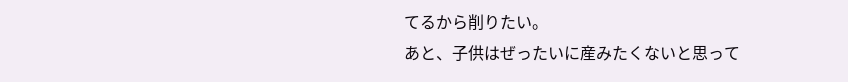てるから削りたい。
あと、子供はぜったいに産みたくないと思って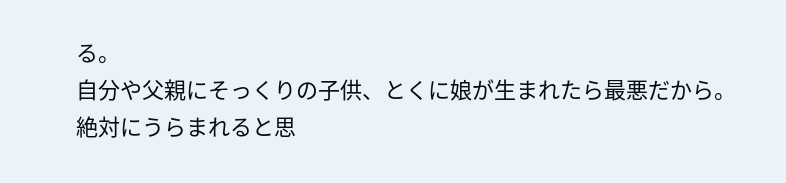る。
自分や父親にそっくりの子供、とくに娘が生まれたら最悪だから。
絶対にうらまれると思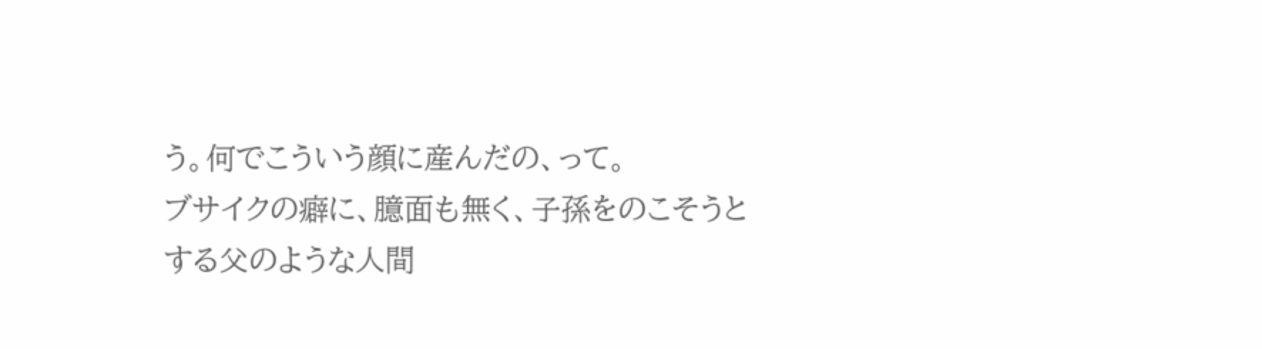う。何でこういう顔に産んだの、って。
ブサイクの癖に、臆面も無く、子孫をのこそうとする父のような人間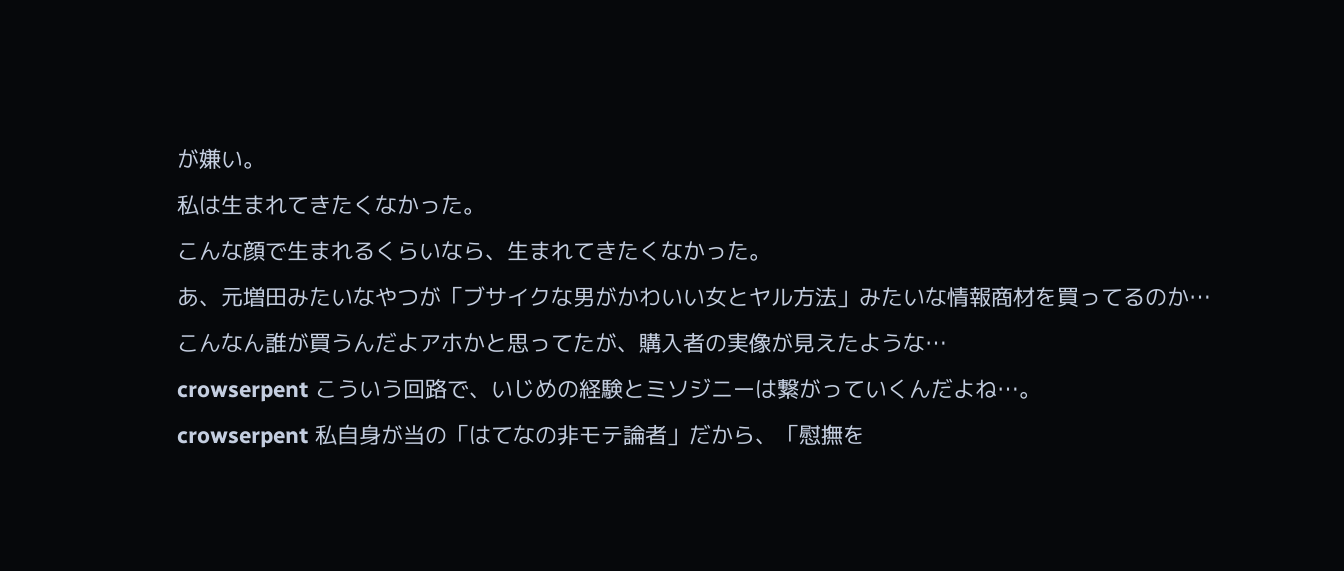が嫌い。
私は生まれてきたくなかった。
こんな顔で生まれるくらいなら、生まれてきたくなかった。
あ、元増田みたいなやつが「ブサイクな男がかわいい女とヤル方法」みたいな情報商材を買ってるのか…
こんなん誰が買うんだよアホかと思ってたが、購入者の実像が見えたような…
crowserpent こういう回路で、いじめの経験とミソジニーは繋がっていくんだよね…。
crowserpent 私自身が当の「はてなの非モテ論者」だから、「慰撫を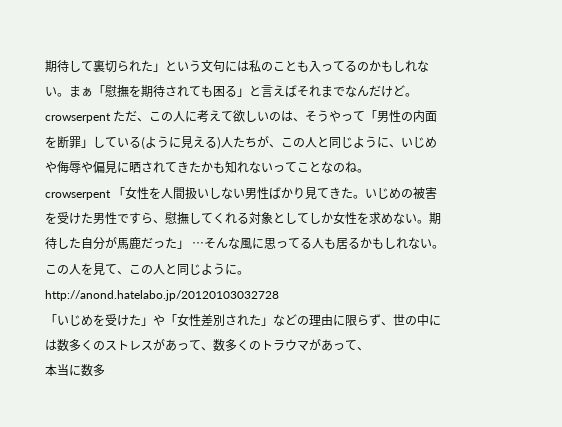期待して裏切られた」という文句には私のことも入ってるのかもしれない。まぁ「慰撫を期待されても困る」と言えばそれまでなんだけど。
crowserpent ただ、この人に考えて欲しいのは、そうやって「男性の内面を断罪」している(ように見える)人たちが、この人と同じように、いじめや侮辱や偏見に晒されてきたかも知れないってことなのね。
crowserpent 「女性を人間扱いしない男性ばかり見てきた。いじめの被害を受けた男性ですら、慰撫してくれる対象としてしか女性を求めない。期待した自分が馬鹿だった」 …そんな風に思ってる人も居るかもしれない。この人を見て、この人と同じように。
http://anond.hatelabo.jp/20120103032728
「いじめを受けた」や「女性差別された」などの理由に限らず、世の中には数多くのストレスがあって、数多くのトラウマがあって、
本当に数多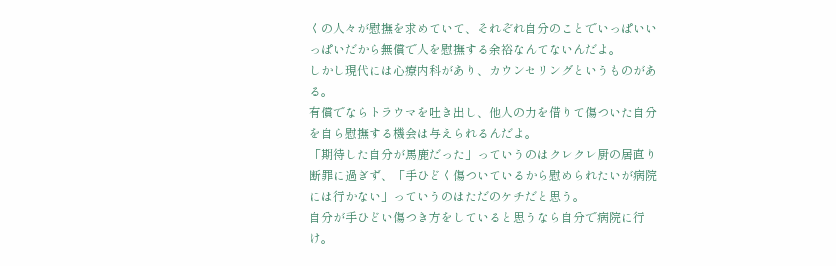くの人々が慰撫を求めていて、それぞれ自分のことでいっぱいいっぱいだから無償で人を慰撫する余裕なんてないんだよ。
しかし現代には心療内科があり、カウンセリングというものがある。
有償でならトラウマを吐き出し、他人の力を借りて傷ついた自分を自ら慰撫する機会は与えられるんだよ。
「期待した自分が馬鹿だった」っていうのはクレクレ厨の居直り断罪に過ぎず、「手ひどく傷ついているから慰められたいが病院には行かない」っていうのはただのケチだと思う。
自分が手ひどい傷つき方をしていると思うなら自分で病院に行け。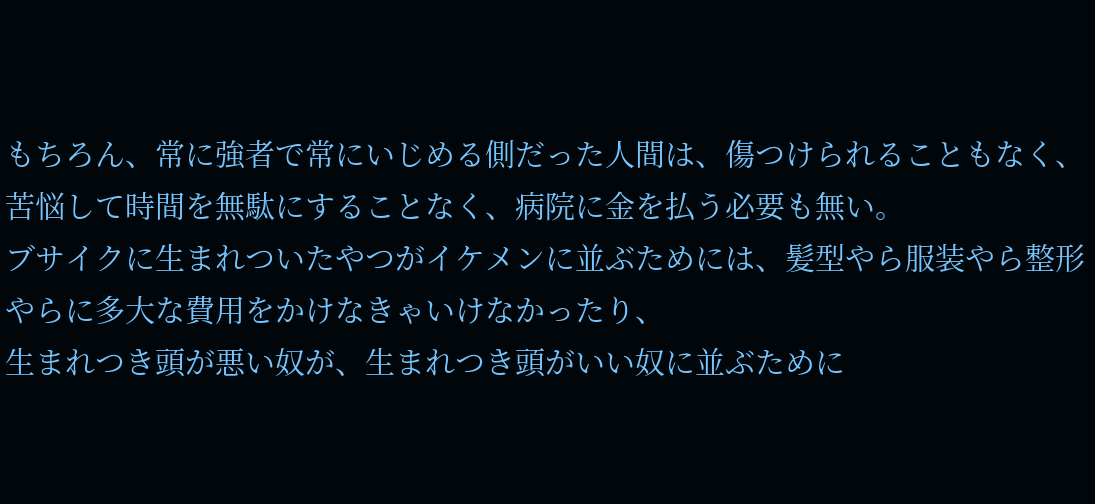もちろん、常に強者で常にいじめる側だった人間は、傷つけられることもなく、苦悩して時間を無駄にすることなく、病院に金を払う必要も無い。
ブサイクに生まれついたやつがイケメンに並ぶためには、髪型やら服装やら整形やらに多大な費用をかけなきゃいけなかったり、
生まれつき頭が悪い奴が、生まれつき頭がいい奴に並ぶために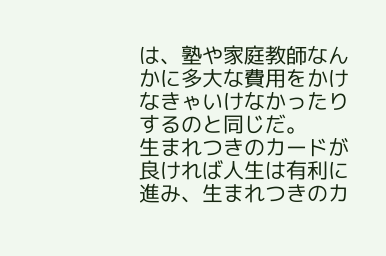は、塾や家庭教師なんかに多大な費用をかけなきゃいけなかったりするのと同じだ。
生まれつきのカードが良ければ人生は有利に進み、生まれつきのカ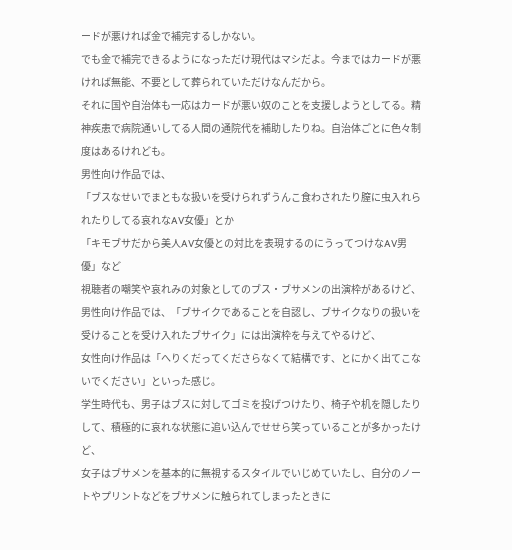ードが悪ければ金で補完するしかない。
でも金で補完できるようになっただけ現代はマシだよ。今まではカードが悪ければ無能、不要として葬られていただけなんだから。
それに国や自治体も一応はカードが悪い奴のことを支援しようとしてる。精神疾患で病院通いしてる人間の通院代を補助したりね。自治体ごとに色々制度はあるけれども。
男性向け作品では、
「ブスなせいでまともな扱いを受けられずうんこ食わされたり膣に虫入れられたりしてる哀れなAV女優」とか
「キモブサだから美人AV女優との対比を表現するのにうってつけなAV男優」など
視聴者の嘲笑や哀れみの対象としてのブス・ブサメンの出演枠があるけど、
男性向け作品では、「ブサイクであることを自認し、ブサイクなりの扱いを受けることを受け入れたブサイク」には出演枠を与えてやるけど、
女性向け作品は「へりくだってくださらなくて結構です、とにかく出てこないでください」といった感じ。
学生時代も、男子はブスに対してゴミを投げつけたり、椅子や机を隠したりして、積極的に哀れな状態に追い込んでせせら笑っていることが多かったけど、
女子はブサメンを基本的に無視するスタイルでいじめていたし、自分のノートやプリントなどをブサメンに触られてしまったときに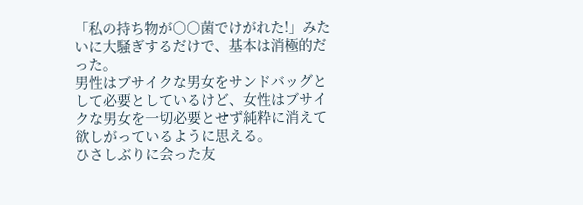「私の持ち物が○○菌でけがれた!」みたいに大騒ぎするだけで、基本は消極的だった。
男性はブサイクな男女をサンドバッグとして必要としているけど、女性はブサイクな男女を一切必要とせず純粋に消えて欲しがっているように思える。
ひさしぶりに会った友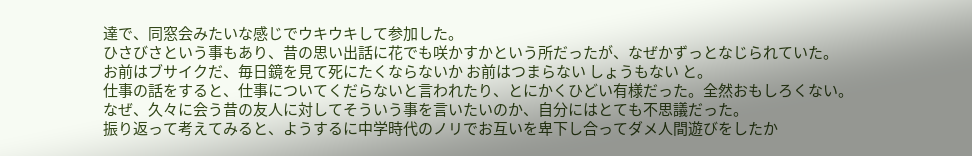達で、同窓会みたいな感じでウキウキして参加した。
ひさびさという事もあり、昔の思い出話に花でも咲かすかという所だったが、なぜかずっとなじられていた。
お前はブサイクだ、毎日鏡を見て死にたくならないか お前はつまらない しょうもない と。
仕事の話をすると、仕事についてくだらないと言われたり、とにかくひどい有様だった。全然おもしろくない。
なぜ、久々に会う昔の友人に対してそういう事を言いたいのか、自分にはとても不思議だった。
振り返って考えてみると、ようするに中学時代のノリでお互いを卑下し合ってダメ人間遊びをしたか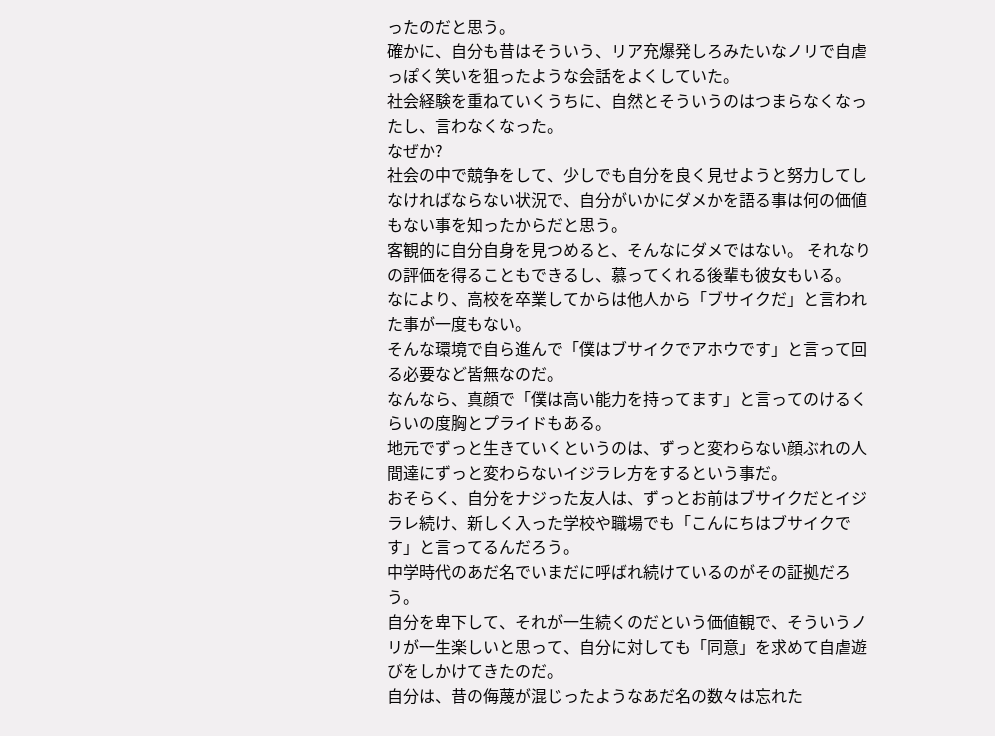ったのだと思う。
確かに、自分も昔はそういう、リア充爆発しろみたいなノリで自虐っぽく笑いを狙ったような会話をよくしていた。
社会経験を重ねていくうちに、自然とそういうのはつまらなくなったし、言わなくなった。
なぜか?
社会の中で競争をして、少しでも自分を良く見せようと努力してしなければならない状況で、自分がいかにダメかを語る事は何の価値もない事を知ったからだと思う。
客観的に自分自身を見つめると、そんなにダメではない。 それなりの評価を得ることもできるし、慕ってくれる後輩も彼女もいる。
なにより、高校を卒業してからは他人から「ブサイクだ」と言われた事が一度もない。
そんな環境で自ら進んで「僕はブサイクでアホウです」と言って回る必要など皆無なのだ。
なんなら、真顔で「僕は高い能力を持ってます」と言ってのけるくらいの度胸とプライドもある。
地元でずっと生きていくというのは、ずっと変わらない顔ぶれの人間達にずっと変わらないイジラレ方をするという事だ。
おそらく、自分をナジった友人は、ずっとお前はブサイクだとイジラレ続け、新しく入った学校や職場でも「こんにちはブサイクです」と言ってるんだろう。
中学時代のあだ名でいまだに呼ばれ続けているのがその証拠だろう。
自分を卑下して、それが一生続くのだという価値観で、そういうノリが一生楽しいと思って、自分に対しても「同意」を求めて自虐遊びをしかけてきたのだ。
自分は、昔の侮蔑が混じったようなあだ名の数々は忘れた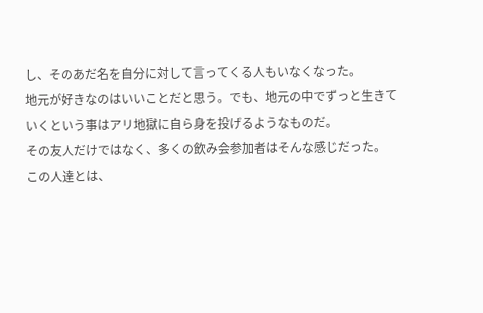し、そのあだ名を自分に対して言ってくる人もいなくなった。
地元が好きなのはいいことだと思う。でも、地元の中でずっと生きていくという事はアリ地獄に自ら身を投げるようなものだ。
その友人だけではなく、多くの飲み会参加者はそんな感じだった。
この人達とは、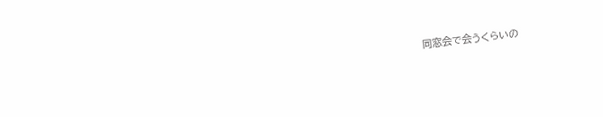同窓会で会うくらいの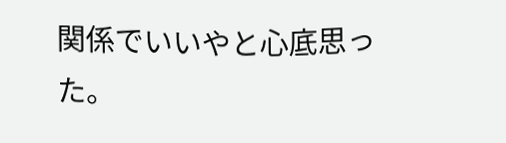関係でいいやと心底思った。